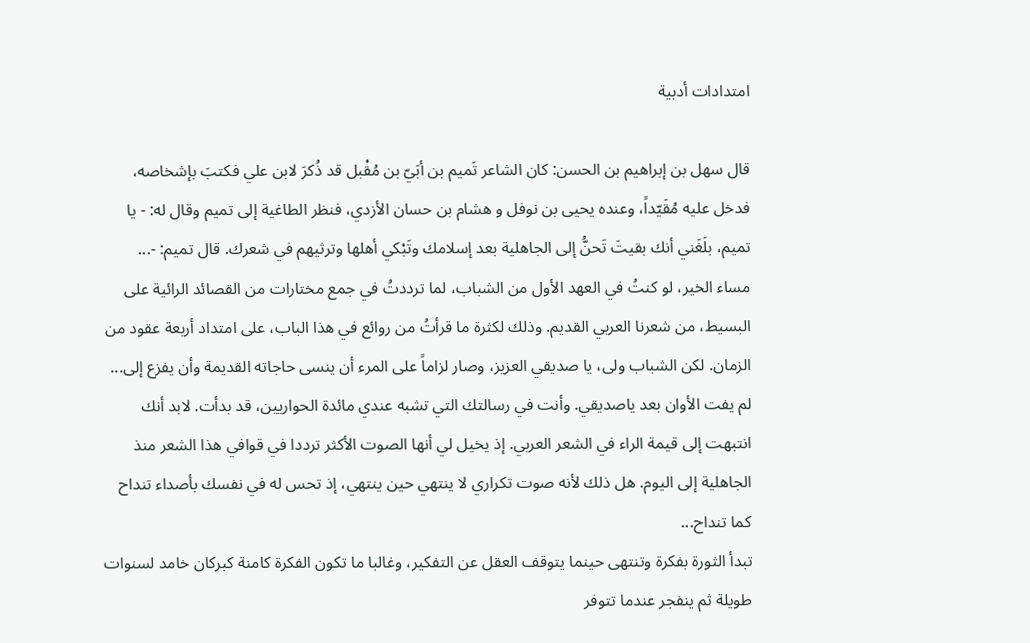امتدادات أدبية

قال سهل بن إبراهيم بن الحسن: كان الشاعر تَميم بن أبَيّ بن مُقْبل قد ذُكرَ لابن علي فكتبَ بإشخاصه، فدخل عليه مُقَيّداً، وعنده يحيى بن نوفل و هشام بن حسان الأزدي، فنظر الطاغية إلى تميم وقال له: - يا تميم، بلَغَني أنك بقيتَ تَحنُّ إلى الجاهلية بعد إسلامك وتَبْكي أهلها وترثيهم في شعرك. قال تميم: -...
مساء الخير، لو كنتُ في العهد الأول من الشباب، لما ترددتُ في جمع مختارات من القصائد الرائية على البسيط، من شعرنا العربي القديم. وذلك لكثرة ما قرأتُ من روائع في هذا الباب، على امتداد أربعة عقود من الزمان. لكن الشباب ولى، يا صديقي العزيز، وصار لزاماً على المرء أن ينسى حاجاته القديمة وأن يفزع إلى...
لم يفت الأوان بعد ياصديقي. وأنت في رسالتك التي تشبه عندي مائدة الحواريين، قد بدأت. لابد أنك انتبهت إلى قيمة الراء في الشعر العربي. إذ يخيل لي أنها الصوت الأكثر ترددا في قوافي هذا الشعر منذ الجاهلية إلى اليوم. هل ذلك لأنه صوت تكراري لا ينتهي حين ينتهي، إذ تحس له في نفسك بأصداء تنداح كما تنداح...
تبدأ الثورة بفكرة وتنتهى حينما يتوقف العقل عن التفكير، وغالبا ما تكون الفكرة كامنة كبركان خامد لسنوات طويلة ثم ينفجر عندما تتوفر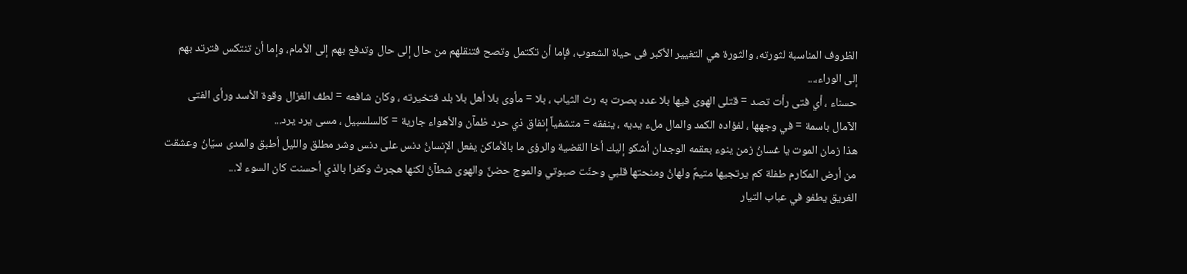الظروف المناسبة لثورته، والثورة هي التغيير الأكبر فى حياة الشعوب، فإما أن تكتمل وتصح فتنقلهم من حال إلى حال وتدفع بهم إلى الأمام، وإما أن تنتكس فترتد بهم إلى الوراء،...
حسناء ، أي فتى رأت تصد = قتلى الهوى فيها بلا عدد بصرت به رث الثياب ، بلا = مأوى بلا أهل بلا بلد فتخيرته ، وكان شافعه = لطف الغزال وقوة الأسد ورأى الفتى الآمال باسمة = في وجهها ، لفؤاده الكمد والمال ملء يديه ، ينفقه = متشفياً إنفاق ذي حرد ظمآن والأهواء جارية = كالسلسبيل ، مسى يرد يرد...
هذا زمان الموت يا غسانُ زمن ينوء بعقمه الوجدان أشكو إليك أخا القضية والرؤى ما بالأماكن يفعل الإنسانُ دنس على دنس وشر مطلق والليل أطبق والمدى سيّانُ وعشقت من أرض المكارم طفلة كم يرتجيها متيمٌ ولهانُ ومنحتها قلبي وحنّت صبوتي والموج حضنٌ والهوى شطآنُ لكنها هجرتْ وكفرا بالذي أحسنت كان السوء لا...
الغريق يطفو في عباب التيار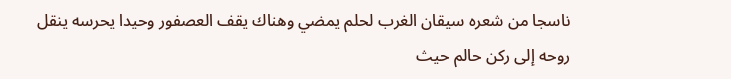ناسجا من شعره سيقان الغرب لحلم يمضي وهناك يقف العصفور وحيدا يحرسه ينقل روحه إلى ركن حالم حيث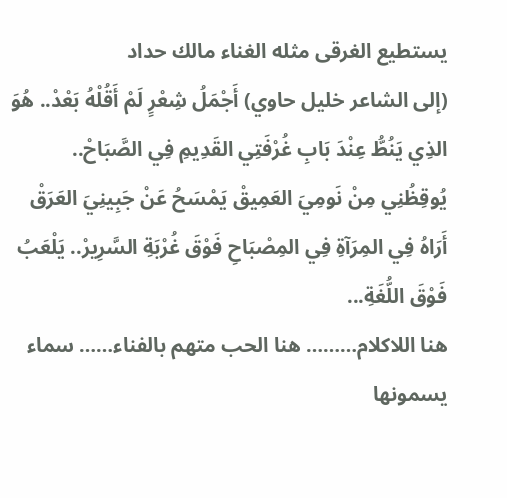يستطيع الغرقى مثله الغناء مالك حداد
(إلى الشاعر خليل حاوي) أَجْمَلُ شِعْرٍ لَمْ أَقُلْهُ بَعْدْ.. هُوَ الذِي يَنُطُّ عِنْدَ بَابِ غُرْفَتِي القَدِيمِ فِي الصَّبَاحْ.. يُوقِظُنِي مِنْ نَومِيَ العَمِيقْ يَمْسَحُ عَنْ جَبِينِيَ العَرَقْ أَرَاهُ فِي المِرَآةِ فِي المِصْبَاحِ فَوْقَ غُرْبَةِ السَّرِيرْ.. يَلْعَبُ فَوْقَ اللُّغَةِ...
هنا اللاكلام……… هنا الحب متهم بالفناء…… سماء يسمونها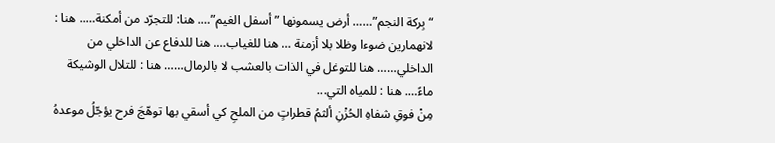“بِركة النجم”…… أرض يسمونها ” أسفل الغيم”…. هنا: للتجرّد من أمكنة….. هنا : لانهمارين ضوءا وظلا بلا أزمنة … هنا للغياب…. هنا للدفاع عن الداخلي من الداخلي…… هنا للتوغل في الذات بالعشب لا بالرمال…… هنا : للتلال الوشيكة ماءً…. هنا : للمياه التي...
مِنْ فوقِ شفاهِ الحُزْنِ ألثمُ قطراتٍ من الملحِ كي أسقي بها توهّجَ فرح يؤجّلُ موعدهُ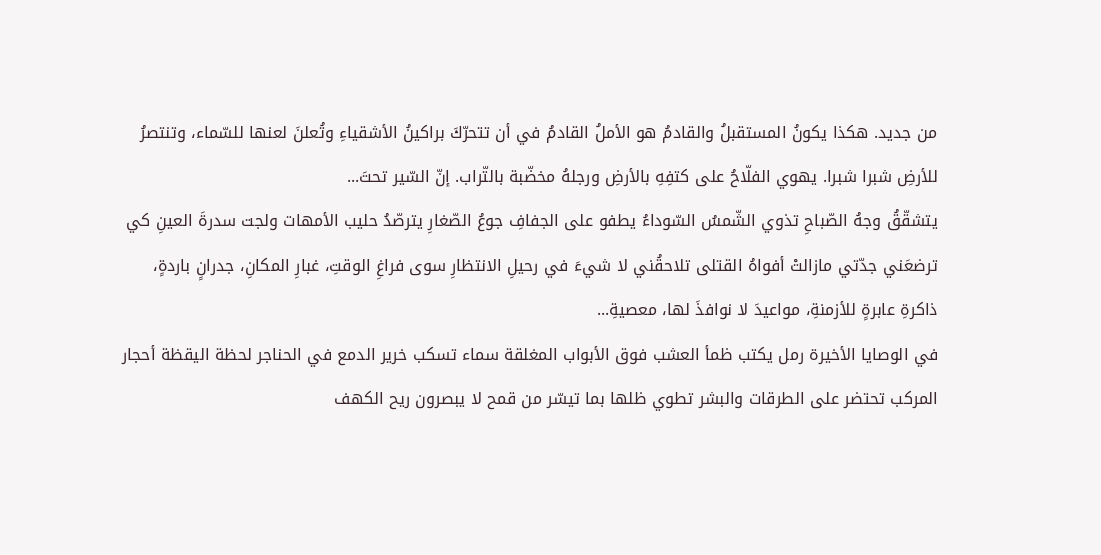من جديد. هكذا يكونُ المستقبلُ والقادمُ هو الأملُ القادمُ في أن تتحرّكَ براكينُ الأشقياءِ وتُعلنَ لعنها للسّماء، وتنتصرُ للأرضِ شبرا شبرا. يهوي الفلّاحُ على كتفِهِ بالأرضِ ورجلهُ مخضّبة بالتّراب. إنّ السّير تحتَ...
يتشقّقُ وجهُ الصّباحِ تذوي الشّمسُ السّوداءُ يطفو على الجفافِ جوعُ الصّغارِ يترصّدُ حليب الأمهات ولجت سدرةَ العينِ كي ترضعَني جدّتي مازالتْ أفواهُ القتلى تلاحقُني لا شيءَ في رحيلِ الانتظارِ سوى فراغِ الوقتِ، غبارِ المكانِ، جدرانٍ باردةٍ، ذاكرةِ عابرةٍ للأزمنةِ، مواعيدَ لا نوافذَ لها، معصيةِ...
في الوصايا الأخيرة رمل يكتب ظمأ العشب فوق الأبواب المغلقة سماء تسكب خرير الدمع في الحناجر لحظة اليقظة أحجار المركب تحتضر على الطرقات والبشر تطوي ظلها بما تيسّر من قمح لا يبصرون ريح الكهف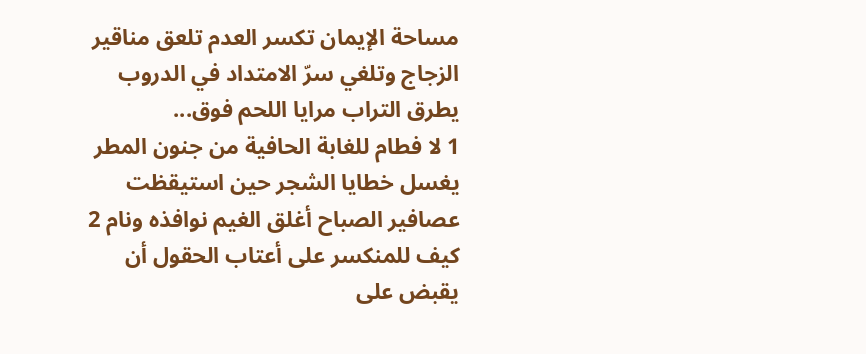مساحة الإيمان تكسر العدم تلعق مناقير الزجاج وتلغي سرّ الامتداد في الدروب يطرق التراب مرايا اللحم فوق...
1 لا فطام للغابة الحافية من جنون المطر يغسل خطايا الشجر حين استيقظت عصافير الصباح أغلق الغيم نوافذه ونام 2 كيف للمنكسر على أعتاب الحقول أن يقبض على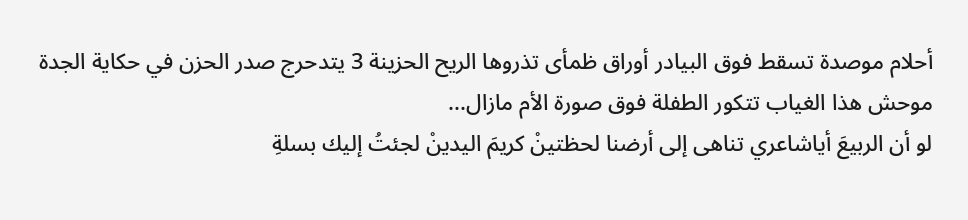أحلام موصدة تسقط فوق البيادر أوراق ظمأى تذروها الريح الحزينة 3 يتدحرج صدر الحزن في حكاية الجدة موحش هذا الغياب تتكور الطفلة فوق صورة الأم مازال...
لو أن الربيعَ أياشاعري تناهى إلى أرضنا لحظتينْ كريمَ اليدينْ لجئتُ إليك بسلةِ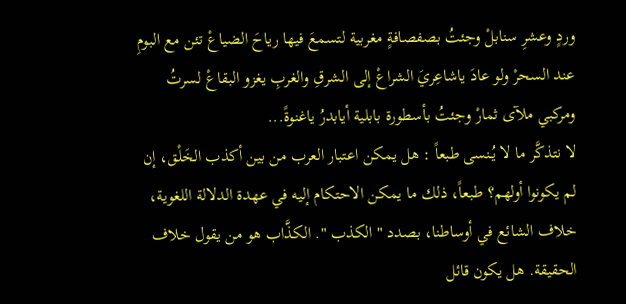وردٍ وعشرِ سنابلْ وجئتُ بصفصافةٍ مغربية لتسمعَ فيها رياحَ الضياعْ تئن مع البومِ عند السحرْ ولو عادَ ياشاعِريَ الشراعْ إلى الشرقِ والغربِ يغزو البقاعْ لسرتُ ومركبي ملآى ثمارْ وجئتُ بأسطورة بابلية أيابدرُ ياغنوةً...
لا نتذكَّر ما لا يُـنسى طبعاً : هل يمكن اعتبار العرب من بين أكذب الخَلْق، إن لم يكونوا أولهم؟ طبعاً، ذلك ما يمكن الاحتكام إليه في عهدة الدلالة اللغوية، خلاف الشائع في أوساطنا، بصدد " الكذب ". الكذَّاب هو من يقول خلاف الحقيقة. هل يكون قائل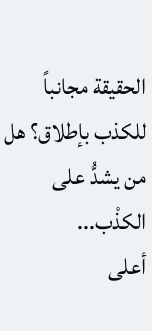الحقيقة مجانباً للكذب بإطلاق؟ هل من يشدُّ على الكذْب...
أعلى